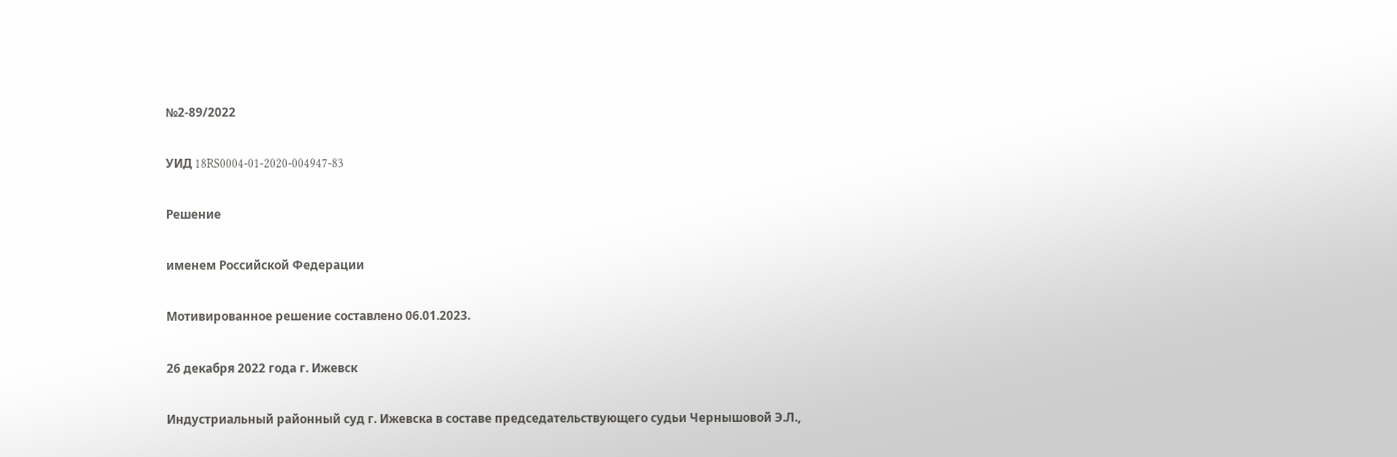№2-89/2022

УИД 18RS0004-01-2020-004947-83

Решение

именем Российской Федерации

Мотивированное решение составлено 06.01.2023.

26 декабря 2022 года г. Ижевск

Индустриальный районный суд г. Ижевска в составе председательствующего судьи Чернышовой Э.Л.,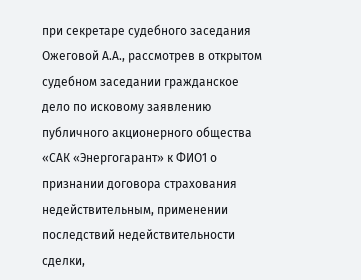при секретаре судебного заседания Ожеговой А.А., рассмотрев в открытом судебном заседании гражданское дело по исковому заявлению публичного акционерного общества «САК «Энергогарант» к ФИО1 о признании договора страхования недействительным, применении последствий недействительности сделки,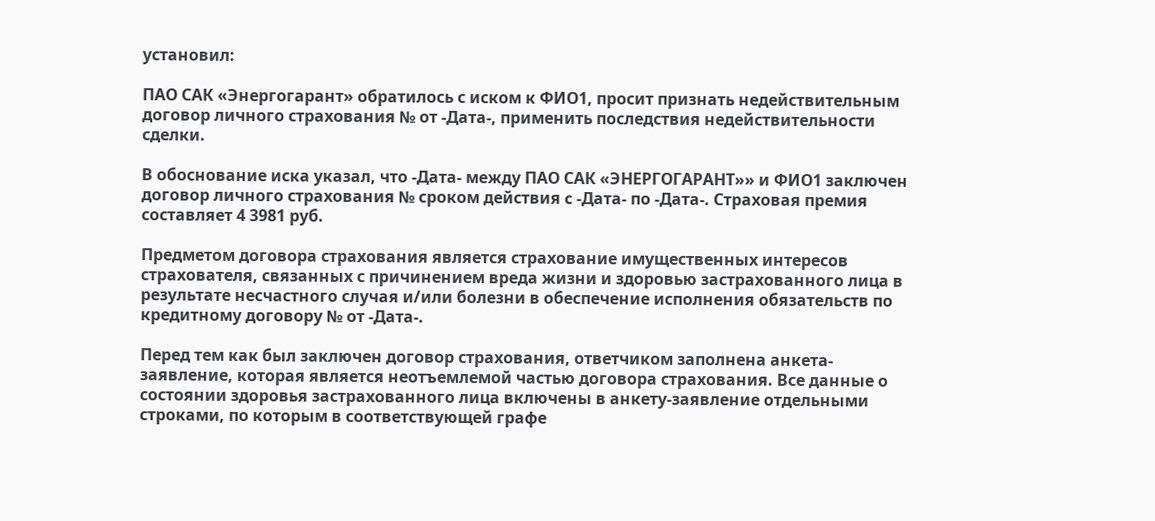установил:

ПАО САК «Энергогарант» обратилось с иском к ФИО1, просит признать недействительным договор личного страхования № от -Дата-, применить последствия недействительности сделки.

В обоснование иска указал, что -Дата- между ПАО САК «ЭНЕРГОГАРАНТ»» и ФИО1 заключен договор личного страхования № сроком действия c -Дата- по -Дата-. Страховая премия составляет 4 3981 руб.

Предметом договора страхования является страхование имущественных интересов страхователя, связанных с причинением вреда жизни и здоровью застрахованного лица в результате несчастного случая и/или болезни в обеспечение исполнения обязательств по кредитному договору № от -Дата-.

Перед тем как был заключен договор страхования, ответчиком заполнена анкета-заявление, которая является неотъемлемой частью договора страхования. Все данные о состоянии здоровья застрахованного лица включены в анкету-заявление отдельными строками, по которым в соответствующей графе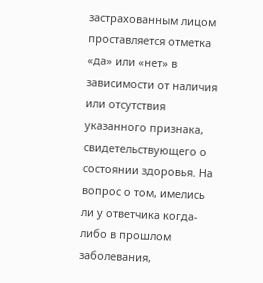застрахованным лицом проставляется отметка «да» или «нет» в зависимости от наличия или отсутствия указанного признака, свидетельствующего о состоянии здоровья. На вопрос о том, имелись ли у ответчика когда-либо в прошлом заболевания,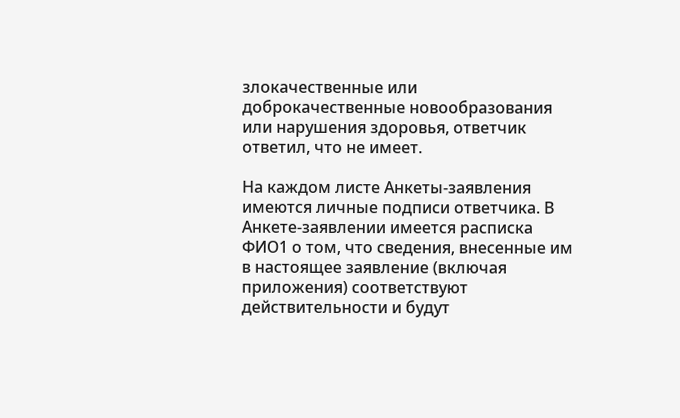злокачественные или доброкачественные новообразования или нарушения здоровья, ответчик ответил, что не имеет.

На каждом листе Анкеты-заявления имеются личные подписи ответчика. В Анкете-заявлении имеется расписка ФИО1 о том, что сведения, внесенные им в настоящее заявление (включая приложения) соответствуют действительности и будут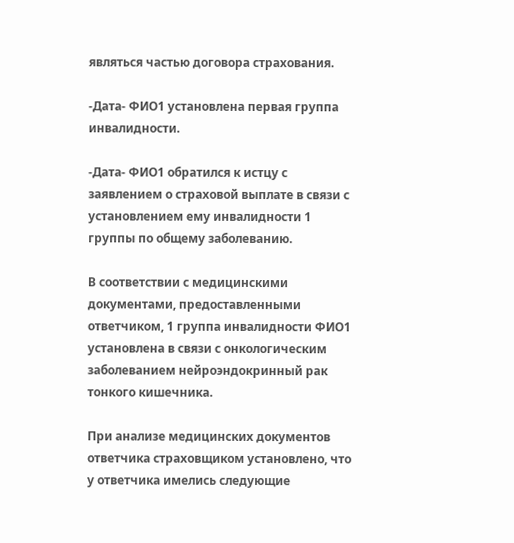являться частью договора страхования.

-Дата- ФИО1 установлена первая группа инвалидности.

-Дата- ФИО1 обратился к истцу с заявлением о страховой выплате в связи с установлением ему инвалидности 1 группы по общему заболеванию.

В соответствии с медицинскими документами, предоставленными ответчиком, 1 группа инвалидности ФИО1 установлена в связи с онкологическим заболеванием нейроэндокринный рак тонкого кишечника.

При анализе медицинских документов ответчика страховщиком установлено, что у ответчика имелись следующие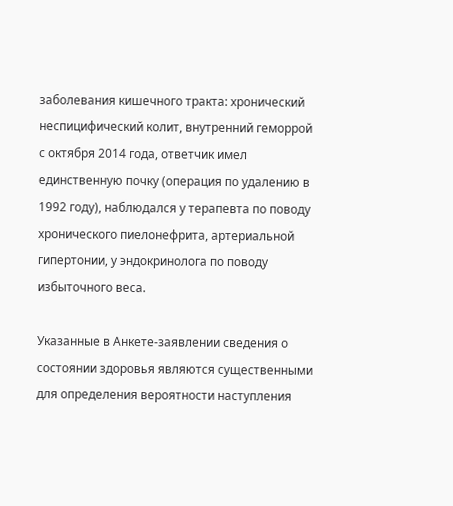заболевания кишечного тракта: хронический неспицифический колит, внутренний геморрой с октября 2014 года, ответчик имел единственную почку (операция по удалению в 1992 году), наблюдался у терапевта по поводу хронического пиелонефрита, артериальной гипертонии, у эндокринолога по поводу избыточного веса.

Указанные в Анкете-заявлении сведения о состоянии здоровья являются существенными для определения вероятности наступления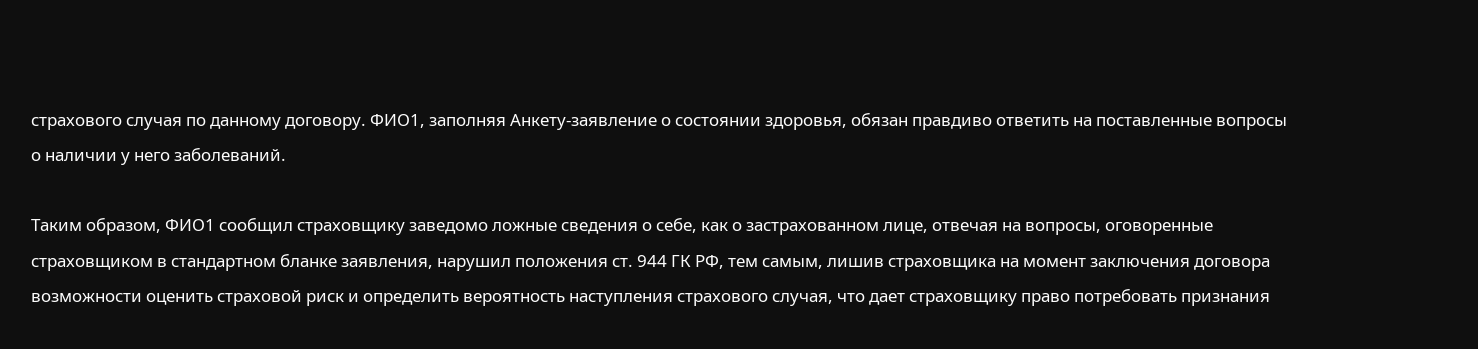страхового случая по данному договору. ФИО1, заполняя Анкету-заявление о состоянии здоровья, обязан правдиво ответить на поставленные вопросы о наличии у него заболеваний.

Таким образом, ФИО1 сообщил страховщику заведомо ложные сведения о себе, как о застрахованном лице, отвечая на вопросы, оговоренные страховщиком в стандартном бланке заявления, нарушил положения ст. 944 ГК РФ, тем самым, лишив страховщика на момент заключения договора возможности оценить страховой риск и определить вероятность наступления страхового случая, что дает страховщику право потребовать признания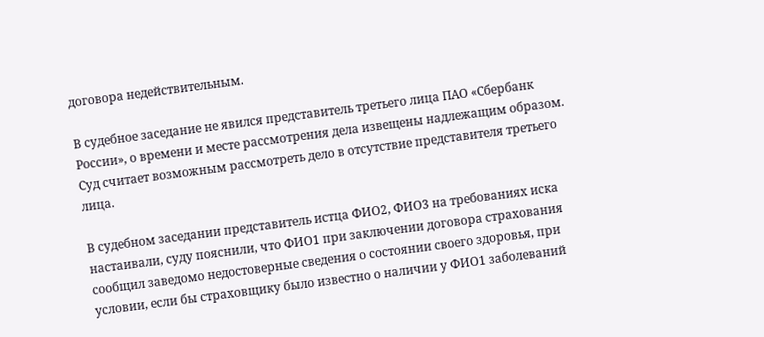договора недействительным.

В судебное заседание не явился представитель третьего лица ПАО «Сбербанк России», о времени и месте рассмотрения дела извещены надлежащим образом. Суд считает возможным рассмотреть дело в отсутствие представителя третьего лица.

В судебном заседании представитель истца ФИО2, ФИО3 на требованиях иска настаивали, суду пояснили, что ФИО1 при заключении договора страхования сообщил заведомо недостоверные сведения о состоянии своего здоровья, при условии, если бы страховщику было известно о наличии у ФИО1 заболеваний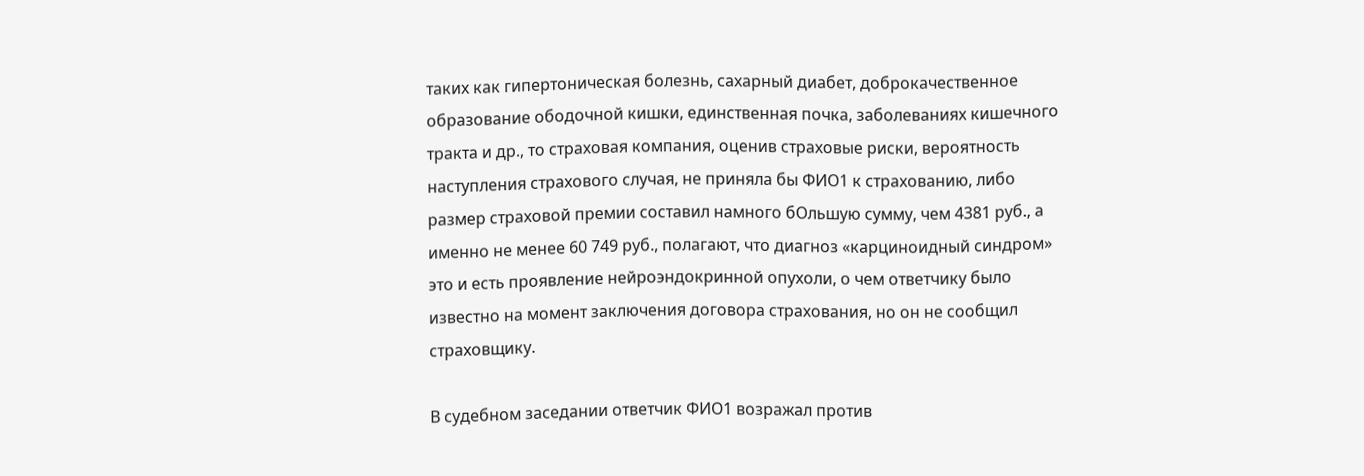таких как гипертоническая болезнь, сахарный диабет, доброкачественное образование ободочной кишки, единственная почка, заболеваниях кишечного тракта и др., то страховая компания, оценив страховые риски, вероятность наступления страхового случая, не приняла бы ФИО1 к страхованию, либо размер страховой премии составил намного бОльшую сумму, чем 4381 руб., а именно не менее 60 749 руб., полагают, что диагноз «карциноидный синдром» это и есть проявление нейроэндокринной опухоли, о чем ответчику было известно на момент заключения договора страхования, но он не сообщил страховщику.

В судебном заседании ответчик ФИО1 возражал против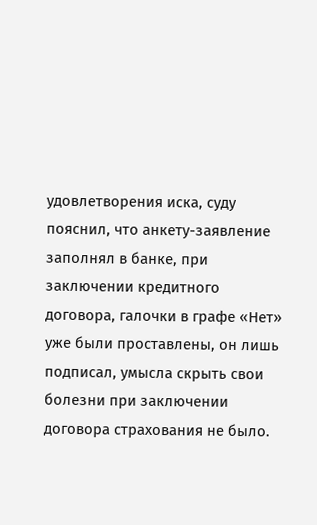удовлетворения иска, суду пояснил, что анкету-заявление заполнял в банке, при заключении кредитного договора, галочки в графе «Нет» уже были проставлены, он лишь подписал, умысла скрыть свои болезни при заключении договора страхования не было.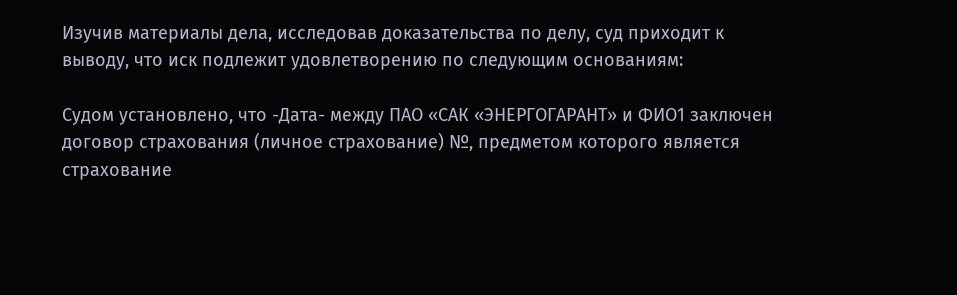Изучив материалы дела, исследовав доказательства по делу, суд приходит к выводу, что иск подлежит удовлетворению по следующим основаниям:

Судом установлено, что -Дата- между ПАО «САК «ЭНЕРГОГАРАНТ» и ФИО1 заключен договор страхования (личное страхование) №, предметом которого является страхование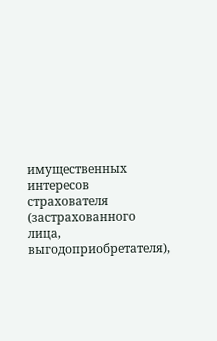имущественных интересов страхователя (застрахованного лица, выгодоприобретателя),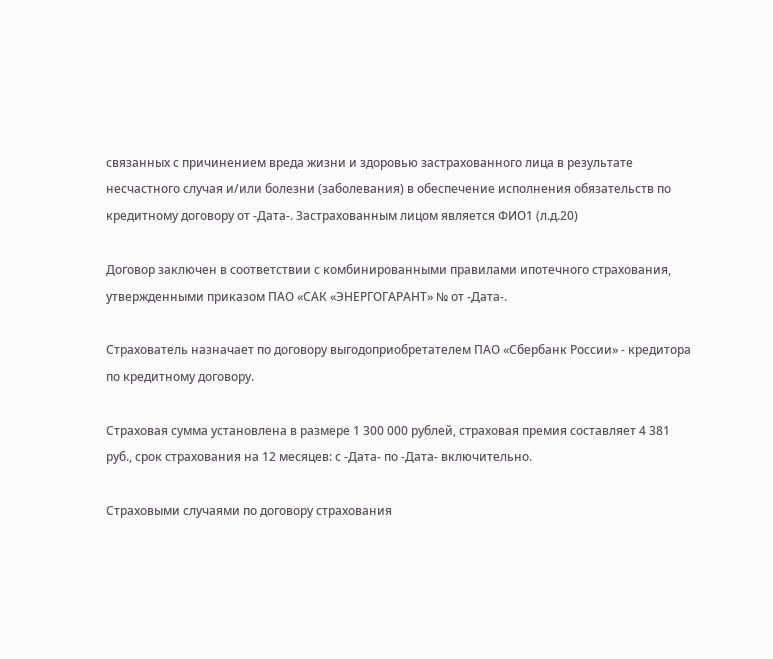связанных с причинением вреда жизни и здоровью застрахованного лица в результате несчастного случая и/или болезни (заболевания) в обеспечение исполнения обязательств по кредитному договору от -Дата-. Застрахованным лицом является ФИО1 (л.д.20)

Договор заключен в соответствии с комбинированными правилами ипотечного страхования, утвержденными приказом ПАО «САК «ЭНЕРГОГАРАНТ» № от -Дата-.

Страхователь назначает по договору выгодоприобретателем ПАО «Сбербанк России» - кредитора по кредитному договору.

Страховая сумма установлена в размере 1 300 000 рублей, страховая премия составляет 4 381 руб., срок страхования на 12 месяцев: с -Дата- по -Дата- включительно.

Страховыми случаями по договору страхования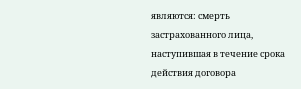являются: смерть застрахованного лица, наступившая в течение срока действия договора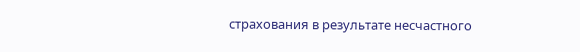страхования в результате несчастного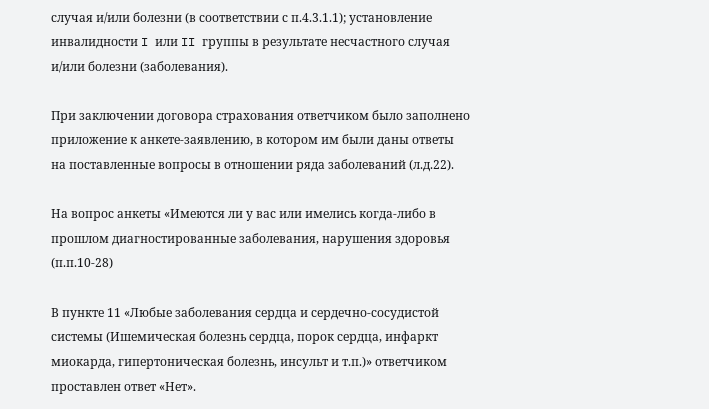случая и/или болезни (в соответствии с п.4.3.1.1); установление инвалидности I или II группы в результате несчастного случая и/или болезни (заболевания).

При заключении договора страхования ответчиком было заполнено приложение к анкете-заявлению, в котором им были даны ответы на поставленные вопросы в отношении ряда заболеваний (л.д.22).

На вопрос анкеты «Имеются ли у вас или имелись когда-либо в прошлом диагностированные заболевания, нарушения здоровья (п.п.10-28)

В пункте 11 «Любые заболевания сердца и сердечно-сосудистой системы (Ишемическая болезнь сердца, порок сердца, инфаркт миокарда, гипертоническая болезнь, инсульт и т.п.)» ответчиком проставлен ответ «Нет».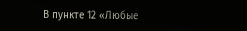В пункте 12 «Любые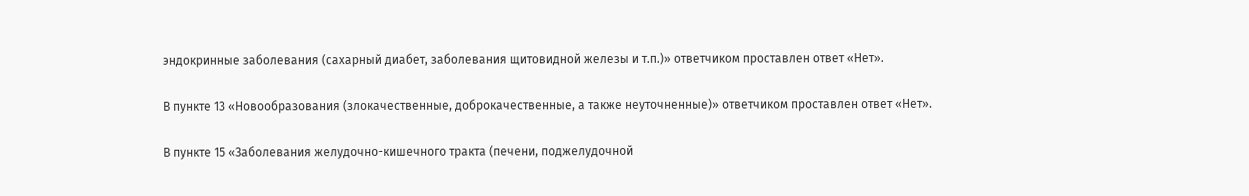эндокринные заболевания (сахарный диабет, заболевания щитовидной железы и т.п.)» ответчиком проставлен ответ «Нет».

В пункте 13 «Новообразования (злокачественные, доброкачественные, а также неуточненные)» ответчиком проставлен ответ «Нет».

В пункте 15 «Заболевания желудочно-кишечного тракта (печени, поджелудочной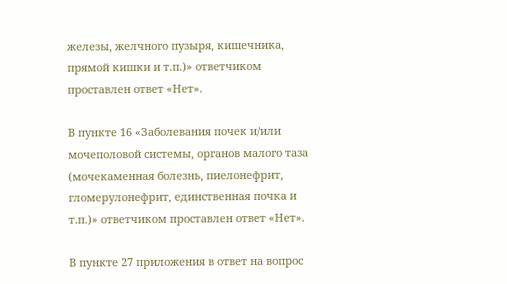железы, желчного пузыря, кишечника, прямой кишки и т.п.)» ответчиком проставлен ответ «Нет».

В пункте 16 «Заболевания почек и/или мочеполовой системы, органов малого таза (мочекаменная болезнь, пиелонефрит, гломерулонефрит, единственная почка и т.п.)» ответчиком проставлен ответ «Нет».

В пункте 27 приложения в ответ на вопрос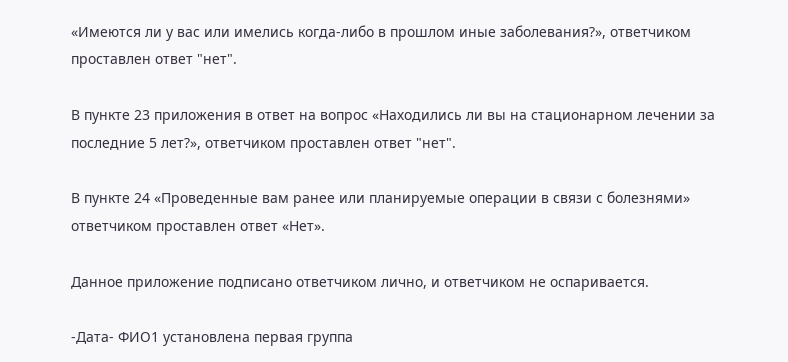«Имеются ли у вас или имелись когда-либо в прошлом иные заболевания?», ответчиком проставлен ответ "нет".

В пункте 23 приложения в ответ на вопрос «Находились ли вы на стационарном лечении за последние 5 лет?», ответчиком проставлен ответ "нет".

В пункте 24 «Проведенные вам ранее или планируемые операции в связи с болезнями» ответчиком проставлен ответ «Нет».

Данное приложение подписано ответчиком лично, и ответчиком не оспаривается.

-Дата- ФИО1 установлена первая группа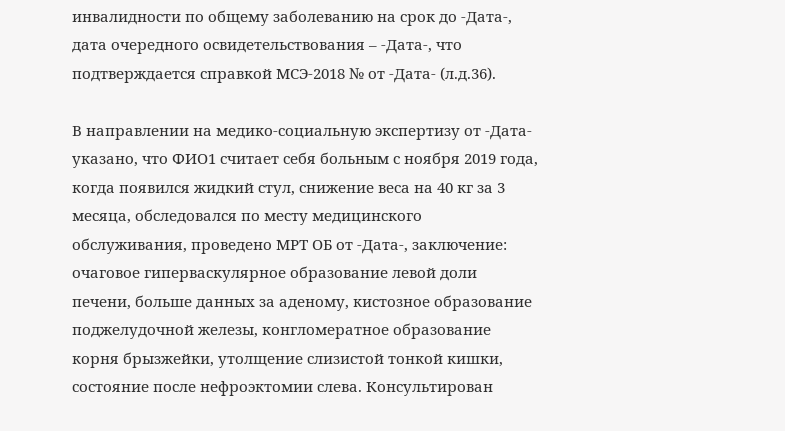инвалидности по общему заболеванию на срок до -Дата-, дата очередного освидетельствования – -Дата-, что подтверждается справкой МСЭ-2018 № от -Дата- (л.д.36).

В направлении на медико-социальную экспертизу от -Дата- указано, что ФИО1 считает себя больным с ноября 2019 года, когда появился жидкий стул, снижение веса на 40 кг за 3 месяца, обследовался по месту медицинского обслуживания, проведено МРТ ОБ от -Дата-, заключение: очаговое гиперваскулярное образование левой доли печени, больше данных за аденому, кистозное образование поджелудочной железы, конгломератное образование корня брызжейки, утолщение слизистой тонкой кишки, состояние после нефроэктомии слева. Консультирован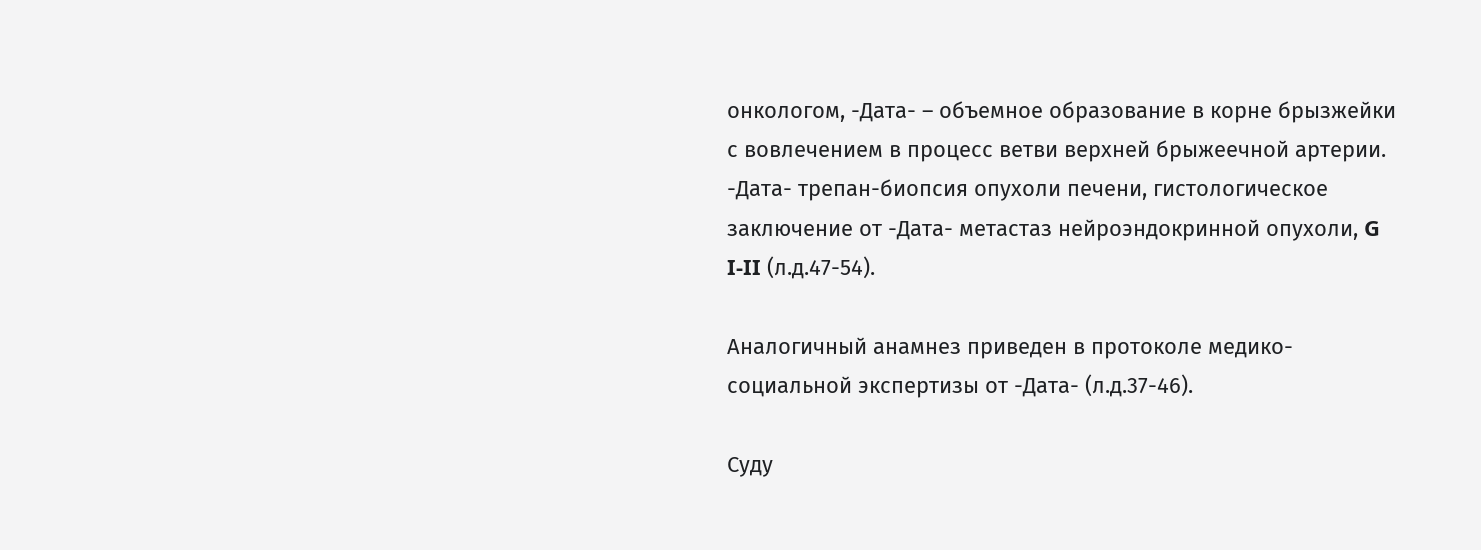онкологом, -Дата- – объемное образование в корне брызжейки с вовлечением в процесс ветви верхней брыжеечной артерии. -Дата- трепан-биопсия опухоли печени, гистологическое заключение от -Дата- метастаз нейроэндокринной опухоли, G I-II (л.д.47-54).

Аналогичный анамнез приведен в протоколе медико-социальной экспертизы от -Дата- (л.д.37-46).

Суду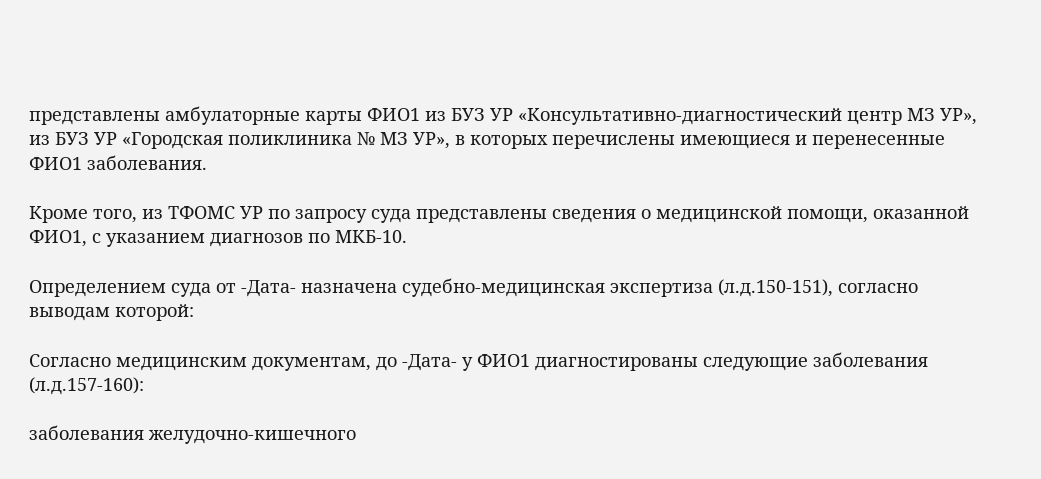представлены амбулаторные карты ФИО1 из БУЗ УР «Консультативно-диагностический центр МЗ УР», из БУЗ УР «Городская поликлиника № МЗ УР», в которых перечислены имеющиеся и перенесенные ФИО1 заболевания.

Кроме того, из ТФОМС УР по запросу суда представлены сведения о медицинской помощи, оказанной ФИО1, с указанием диагнозов по МКБ-10.

Определением суда от -Дата- назначена судебно-медицинская экспертиза (л.д.150-151), согласно выводам которой:

Согласно медицинским документам, до -Дата- у ФИО1 диагностированы следующие заболевания (л.д.157-160):

заболевания желудочно-кишечного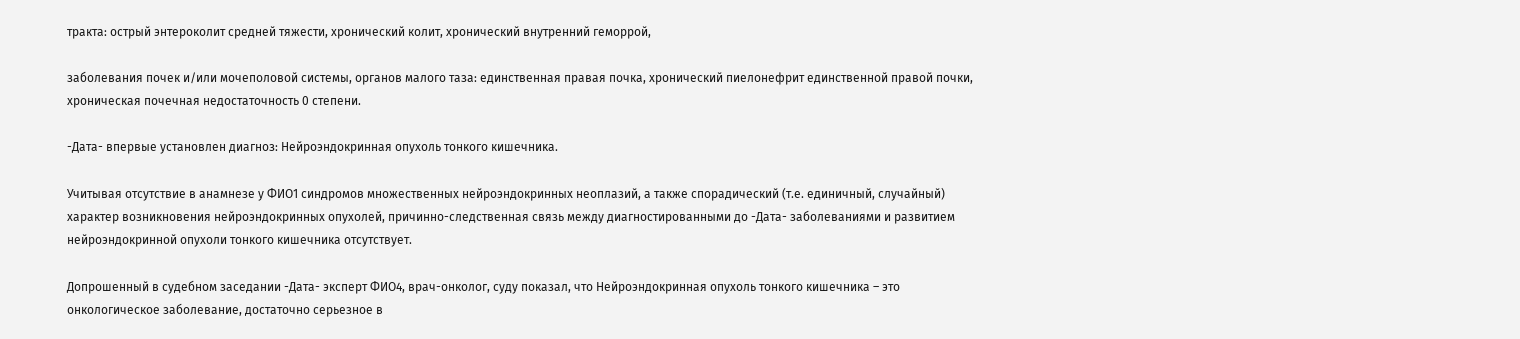тракта: острый энтероколит средней тяжести, хронический колит, хронический внутренний геморрой,

заболевания почек и/или мочеполовой системы, органов малого таза: единственная правая почка, хронический пиелонефрит единственной правой почки, хроническая почечная недостаточность 0 степени.

-Дата- впервые установлен диагноз: Нейроэндокринная опухоль тонкого кишечника.

Учитывая отсутствие в анамнезе у ФИО1 синдромов множественных нейроэндокринных неоплазий, а также спорадический (т.е. единичный, случайный) характер возникновения нейроэндокринных опухолей, причинно-следственная связь между диагностированными до -Дата- заболеваниями и развитием нейроэндокринной опухоли тонкого кишечника отсутствует.

Допрошенный в судебном заседании -Дата- эксперт ФИО4, врач-онколог, суду показал, что Нейроэндокринная опухоль тонкого кишечника – это онкологическое заболевание, достаточно серьезное в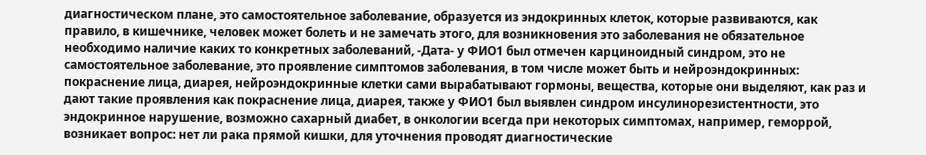диагностическом плане, это самостоятельное заболевание, образуется из эндокринных клеток, которые развиваются, как правило, в кишечнике, человек может болеть и не замечать этого, для возникновения это заболевания не обязательное необходимо наличие каких то конкретных заболеваний, -Дата- у ФИО1 был отмечен карциноидный синдром, это не самостоятельное заболевание, это проявление симптомов заболевания, в том числе может быть и нейроэндокринных: покраснение лица, диарея, нейроэндокринные клетки сами вырабатывают гормоны, вещества, которые они выделяют, как раз и дают такие проявления как покраснение лица, диарея, также у ФИО1 был выявлен синдром инсулинорезистентности, это эндокринное нарушение, возможно сахарный диабет, в онкологии всегда при некоторых симптомах, например, геморрой, возникает вопрос: нет ли рака прямой кишки, для уточнения проводят диагностические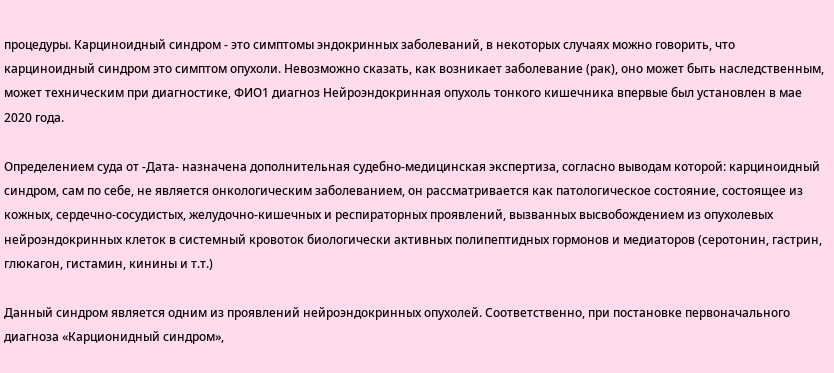процедуры. Карциноидный синдром - это симптомы эндокринных заболеваний, в некоторых случаях можно говорить, что карциноидный синдром это симптом опухоли. Невозможно сказать, как возникает заболевание (рак), оно может быть наследственным, может техническим при диагностике, ФИО1 диагноз Нейроэндокринная опухоль тонкого кишечника впервые был установлен в мае 2020 года.

Определением суда от -Дата- назначена дополнительная судебно-медицинская экспертиза, согласно выводам которой: карциноидный синдром, сам по себе, не является онкологическим заболеванием, он рассматривается как патологическое состояние, состоящее из кожных, сердечно-сосудистых, желудочно-кишечных и респираторных проявлений, вызванных высвобождением из опухолевых нейроэндокринных клеток в системный кровоток биологически активных полипептидных гормонов и медиаторов (серотонин, гастрин, глюкагон, гистамин, кинины и т.т.)

Данный синдром является одним из проявлений нейроэндокринных опухолей. Соответственно, при постановке первоначального диагноза «Карционидный синдром»,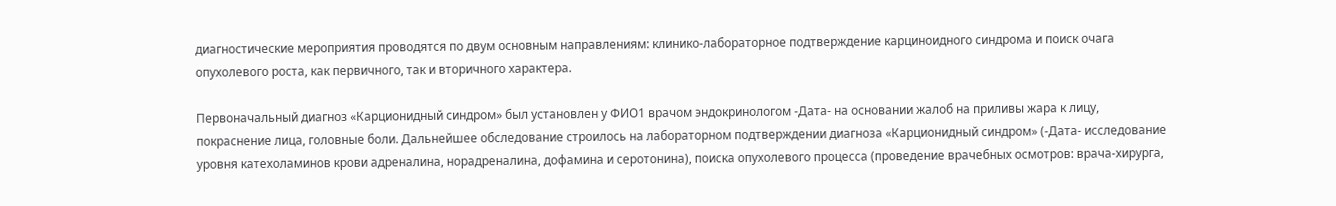диагностические мероприятия проводятся по двум основным направлениям: клинико-лабораторное подтверждение карциноидного синдрома и поиск очага опухолевого роста, как первичного, так и вторичного характера.

Первоначальный диагноз «Карционидный синдром» был установлен у ФИО1 врачом эндокринологом -Дата- на основании жалоб на приливы жара к лицу, покраснение лица, головные боли. Дальнейшее обследование строилось на лабораторном подтверждении диагноза «Карционидный синдром» (-Дата- исследование уровня катехоламинов крови адреналина, норадреналина, дофамина и серотонина), поиска опухолевого процесса (проведение врачебных осмотров: врача-хирурга,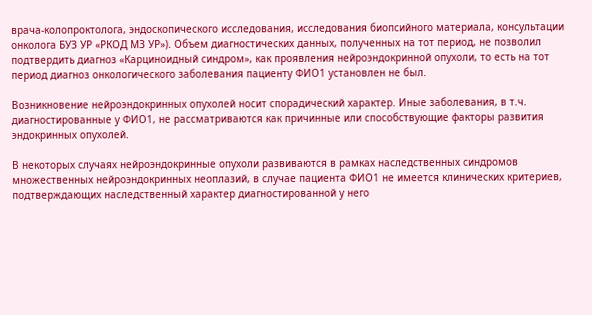врача-колопроктолога, эндоскопического исследования, исследования биопсийного материала, консультации онколога БУЗ УР «РКОД МЗ УР»). Объем диагностических данных, полученных на тот период, не позволил подтвердить диагноз «Карциноидный синдром», как проявления нейроэндокринной опухоли, то есть на тот период диагноз онкологического заболевания пациенту ФИО1 установлен не был.

Возникновение нейроэндокринных опухолей носит спорадический характер. Иные заболевания, в т.ч. диагностированные у ФИО1, не рассматриваются как причинные или способствующие факторы развития эндокринных опухолей.

В некоторых случаях нейроэндокринные опухоли развиваются в рамках наследственных синдромов множественных нейроэндокринных неоплазий, в случае пациента ФИО1 не имеется клинических критериев, подтверждающих наследственный характер диагностированной у него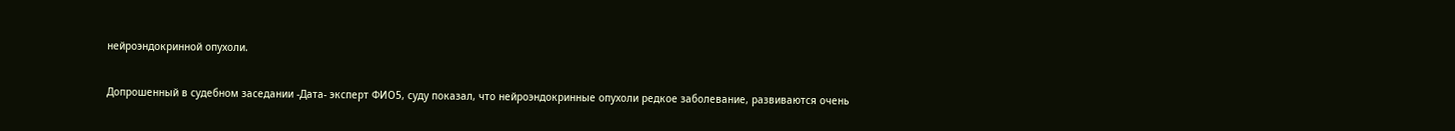нейроэндокринной опухоли.

Допрошенный в судебном заседании -Дата- эксперт ФИО5, суду показал, что нейроэндокринные опухоли редкое заболевание, развиваются очень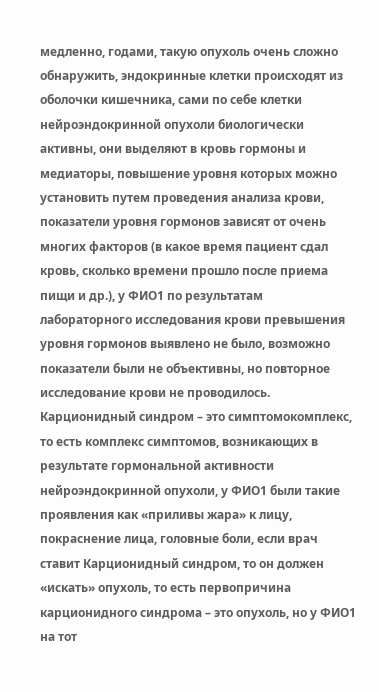медленно, годами, такую опухоль очень сложно обнаружить, эндокринные клетки происходят из оболочки кишечника, сами по себе клетки нейроэндокринной опухоли биологически активны, они выделяют в кровь гормоны и медиаторы, повышение уровня которых можно установить путем проведения анализа крови, показатели уровня гормонов зависят от очень многих факторов (в какое время пациент сдал кровь, сколько времени прошло после приема пищи и др.), у ФИО1 по результатам лабораторного исследования крови превышения уровня гормонов выявлено не было, возможно показатели были не объективны, но повторное исследование крови не проводилось. Карционидный синдром – это симптомокомплекс, то есть комплекс симптомов, возникающих в результате гормональной активности нейроэндокринной опухоли, у ФИО1 были такие проявления как «приливы жара» к лицу, покраснение лица, головные боли, если врач ставит Карционидный синдром, то он должен «искать» опухоль, то есть первопричина карционидного синдрома – это опухоль, но у ФИО1 на тот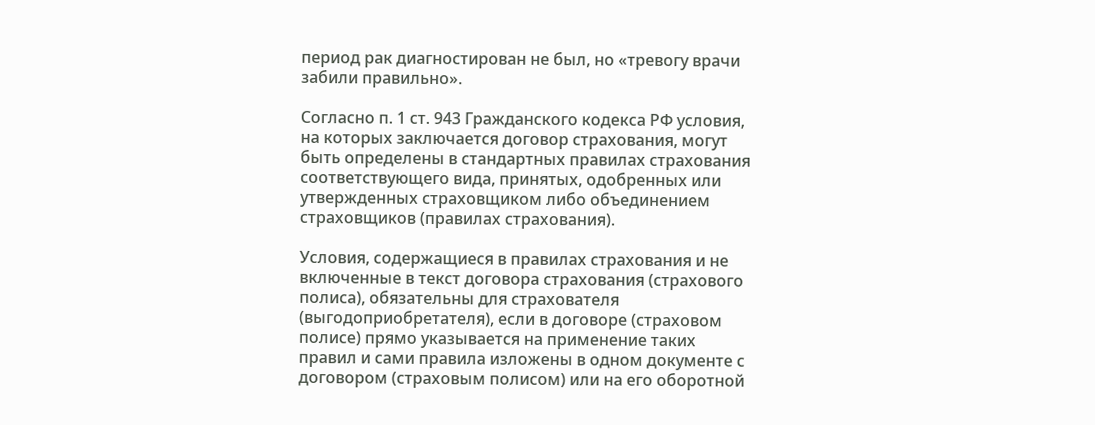период рак диагностирован не был, но «тревогу врачи забили правильно».

Согласно п. 1 ст. 943 Гражданского кодекса РФ условия, на которых заключается договор страхования, могут быть определены в стандартных правилах страхования соответствующего вида, принятых, одобренных или утвержденных страховщиком либо объединением страховщиков (правилах страхования).

Условия, содержащиеся в правилах страхования и не включенные в текст договора страхования (страхового полиса), обязательны для страхователя (выгодоприобретателя), если в договоре (страховом полисе) прямо указывается на применение таких правил и сами правила изложены в одном документе с договором (страховым полисом) или на его оборотной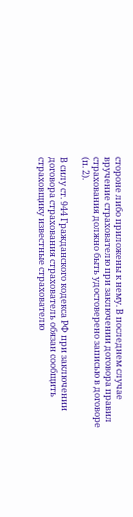стороне либо приложены к нему. В последнем случае вручение страхователю при заключении договора правил страхования должно быть удостоверено записью в договоре (п. 2).

В силу ст. 944 Гражданского кодекса РФ при заключении договора страхования страхователь обязан сообщить страховщику известные страхователю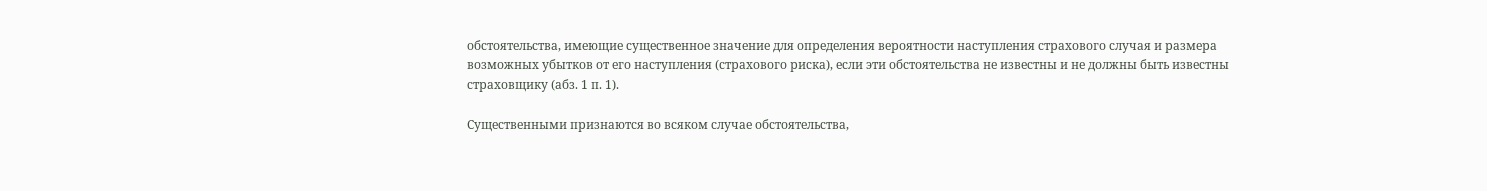обстоятельства, имеющие существенное значение для определения вероятности наступления страхового случая и размера возможных убытков от его наступления (страхового риска), если эти обстоятельства не известны и не должны быть известны страховщику (абз. 1 п. 1).

Существенными признаются во всяком случае обстоятельства,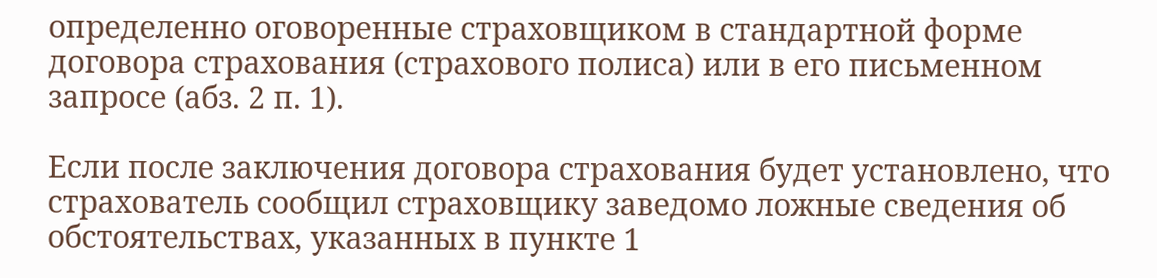определенно оговоренные страховщиком в стандартной форме договора страхования (страхового полиса) или в его письменном запросе (абз. 2 п. 1).

Если после заключения договора страхования будет установлено, что страхователь сообщил страховщику заведомо ложные сведения об обстоятельствах, указанных в пункте 1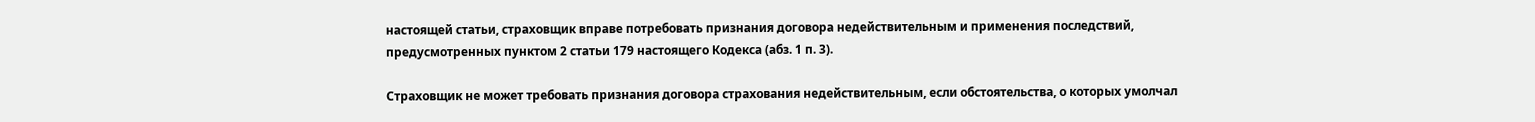настоящей статьи, страховщик вправе потребовать признания договора недействительным и применения последствий, предусмотренных пунктом 2 статьи 179 настоящего Кодекса (абз. 1 п. 3).

Страховщик не может требовать признания договора страхования недействительным, если обстоятельства, о которых умолчал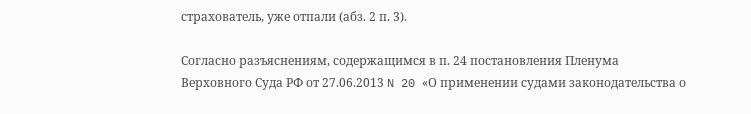страхователь, уже отпали (абз. 2 п. 3).

Согласно разъяснениям, содержащимся в п. 24 постановления Пленума Верховного Суда РФ от 27.06.2013 N 20 «О применении судами законодательства о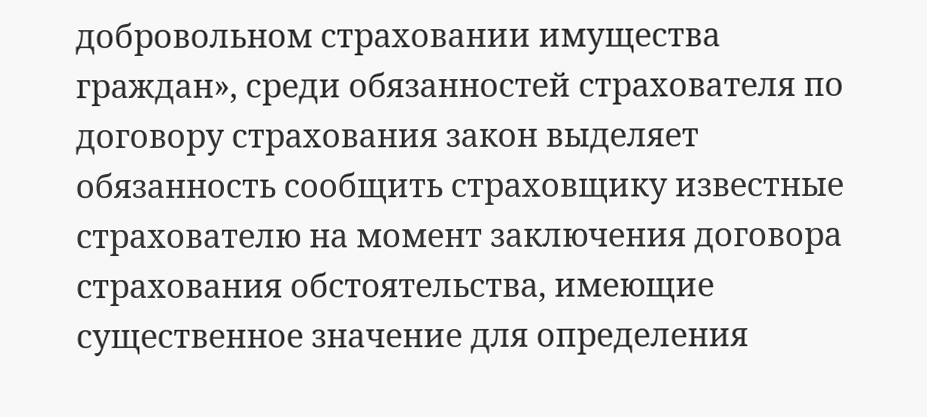добровольном страховании имущества граждан», среди обязанностей страхователя по договору страхования закон выделяет обязанность сообщить страховщику известные страхователю на момент заключения договора страхования обстоятельства, имеющие существенное значение для определения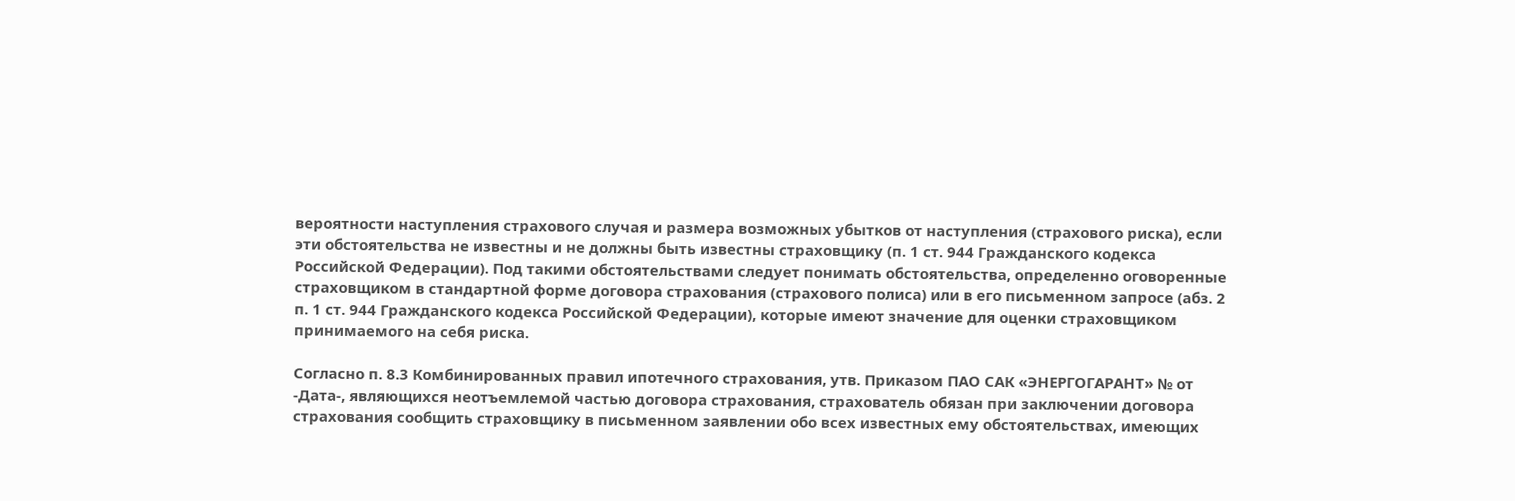вероятности наступления страхового случая и размера возможных убытков от наступления (страхового риска), если эти обстоятельства не известны и не должны быть известны страховщику (п. 1 ст. 944 Гражданского кодекса Российской Федерации). Под такими обстоятельствами следует понимать обстоятельства, определенно оговоренные страховщиком в стандартной форме договора страхования (страхового полиса) или в его письменном запросе (абз. 2 п. 1 ст. 944 Гражданского кодекса Российской Федерации), которые имеют значение для оценки страховщиком принимаемого на себя риска.

Согласно п. 8.3 Комбинированных правил ипотечного страхования, утв. Приказом ПАО САК «ЭНЕРГОГАРАНТ» № от -Дата-, являющихся неотъемлемой частью договора страхования, страхователь обязан при заключении договора страхования сообщить страховщику в письменном заявлении обо всех известных ему обстоятельствах, имеющих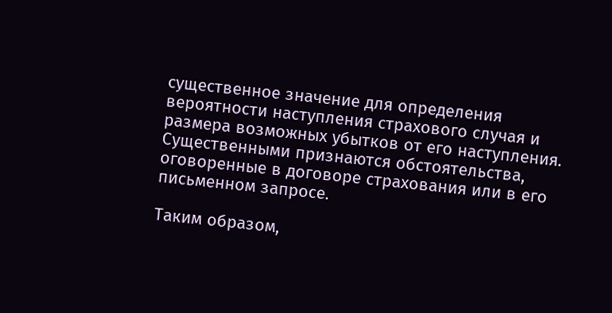существенное значение для определения вероятности наступления страхового случая и размера возможных убытков от его наступления. Существенными признаются обстоятельства, оговоренные в договоре страхования или в его письменном запросе.

Таким образом,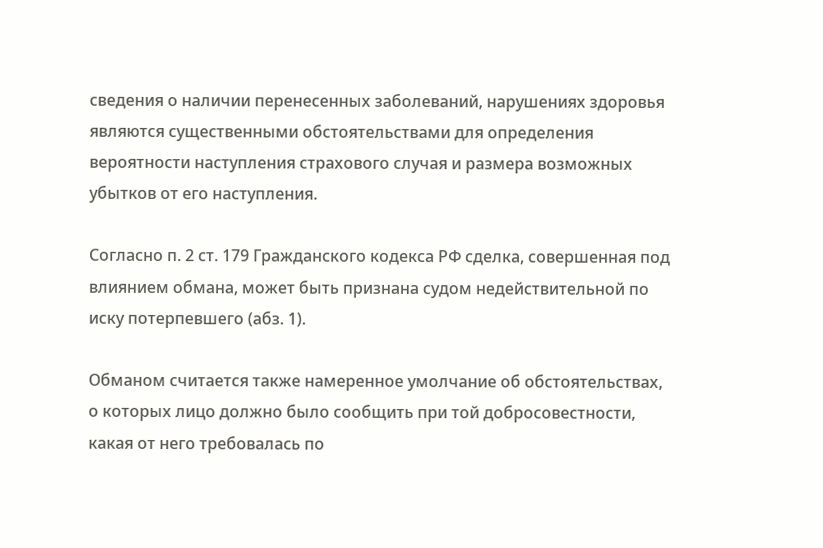сведения о наличии перенесенных заболеваний, нарушениях здоровья являются существенными обстоятельствами для определения вероятности наступления страхового случая и размера возможных убытков от его наступления.

Согласно п. 2 ст. 179 Гражданского кодекса РФ сделка, совершенная под влиянием обмана, может быть признана судом недействительной по иску потерпевшего (абз. 1).

Обманом считается также намеренное умолчание об обстоятельствах, о которых лицо должно было сообщить при той добросовестности, какая от него требовалась по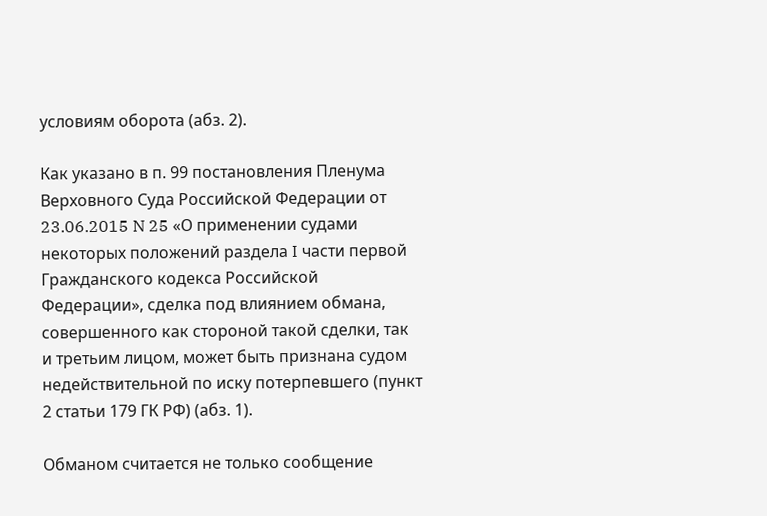условиям оборота (абз. 2).

Как указано в п. 99 постановления Пленума Верховного Суда Российской Федерации от 23.06.2015 N 25 «О применении судами некоторых положений раздела I части первой Гражданского кодекса Российской Федерации», сделка под влиянием обмана, совершенного как стороной такой сделки, так и третьим лицом, может быть признана судом недействительной по иску потерпевшего (пункт 2 статьи 179 ГК РФ) (абз. 1).

Обманом считается не только сообщение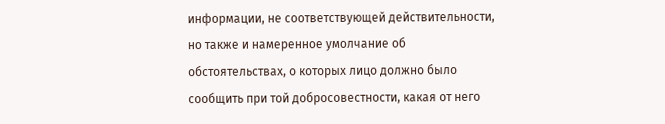информации, не соответствующей действительности, но также и намеренное умолчание об обстоятельствах, о которых лицо должно было сообщить при той добросовестности, какая от него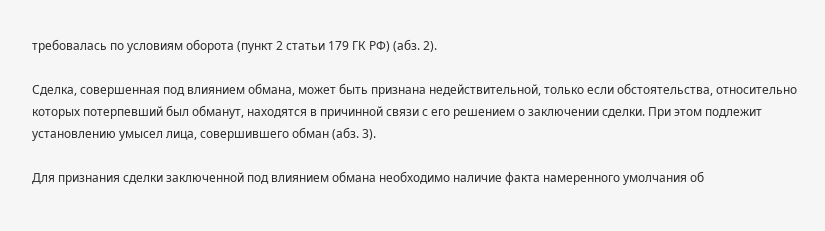требовалась по условиям оборота (пункт 2 статьи 179 ГК РФ) (абз. 2).

Сделка, совершенная под влиянием обмана, может быть признана недействительной, только если обстоятельства, относительно которых потерпевший был обманут, находятся в причинной связи с его решением о заключении сделки. При этом подлежит установлению умысел лица, совершившего обман (абз. 3).

Для признания сделки заключенной под влиянием обмана необходимо наличие факта намеренного умолчания об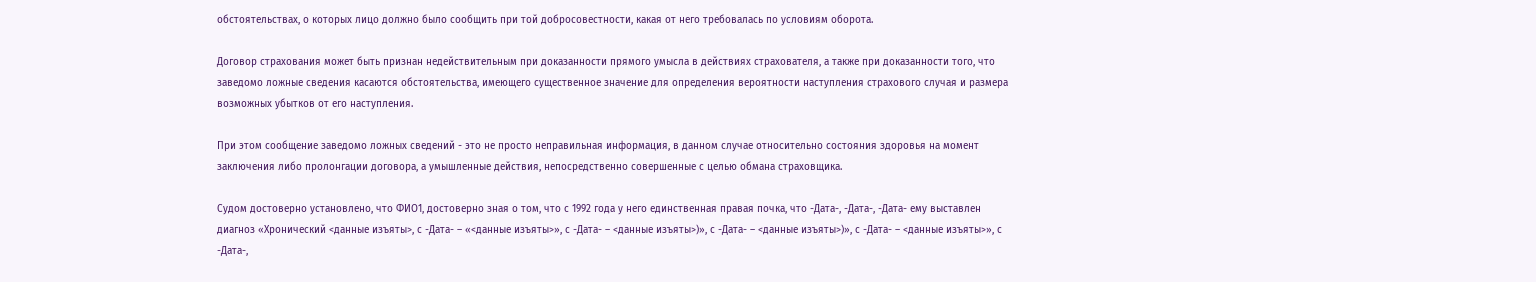обстоятельствах, о которых лицо должно было сообщить при той добросовестности, какая от него требовалась по условиям оборота.

Договор страхования может быть признан недействительным при доказанности прямого умысла в действиях страхователя, а также при доказанности того, что заведомо ложные сведения касаются обстоятельства, имеющего существенное значение для определения вероятности наступления страхового случая и размера возможных убытков от его наступления.

При этом сообщение заведомо ложных сведений - это не просто неправильная информация, в данном случае относительно состояния здоровья на момент заключения либо пролонгации договора, а умышленные действия, непосредственно совершенные с целью обмана страховщика.

Судом достоверно установлено, что ФИО1, достоверно зная о том, что с 1992 года у него единственная правая почка, что -Дата-, -Дата-, -Дата- ему выставлен диагноз «Хронический <данные изъяты>, с -Дата- – «<данные изъяты>», с -Дата- – <данные изъяты>)», с -Дата- – <данные изъяты>)», с -Дата- – <данные изъяты>», с -Дата-,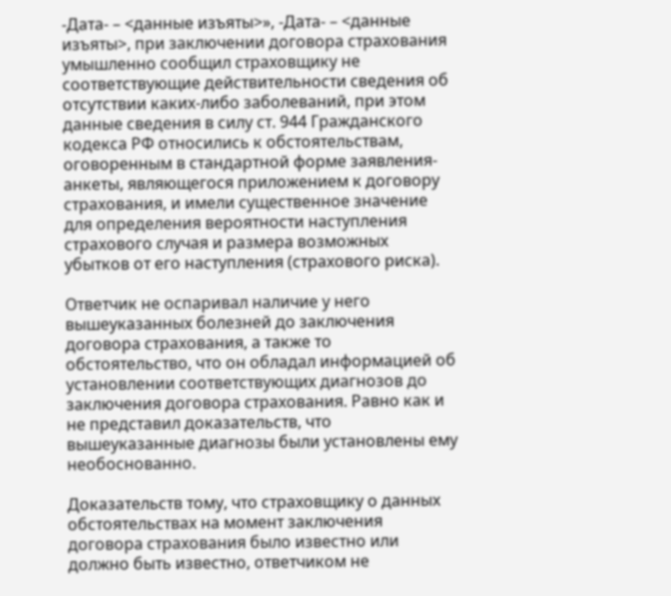-Дата- – <данные изъяты>», -Дата- – <данные изъяты>, при заключении договора страхования умышленно сообщил страховщику не соответствующие действительности сведения об отсутствии каких-либо заболеваний, при этом данные сведения в силу ст. 944 Гражданского кодекса РФ относились к обстоятельствам, оговоренным в стандартной форме заявления-анкеты, являющегося приложением к договору страхования, и имели существенное значение для определения вероятности наступления страхового случая и размера возможных убытков от его наступления (страхового риска).

Ответчик не оспаривал наличие у него вышеуказанных болезней до заключения договора страхования, а также то обстоятельство, что он обладал информацией об установлении соответствующих диагнозов до заключения договора страхования. Равно как и не представил доказательств, что вышеуказанные диагнозы были установлены ему необоснованно.

Доказательств тому, что страховщику о данных обстоятельствах на момент заключения договора страхования было известно или должно быть известно, ответчиком не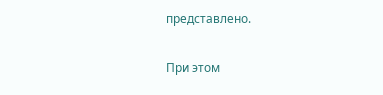представлено.

При этом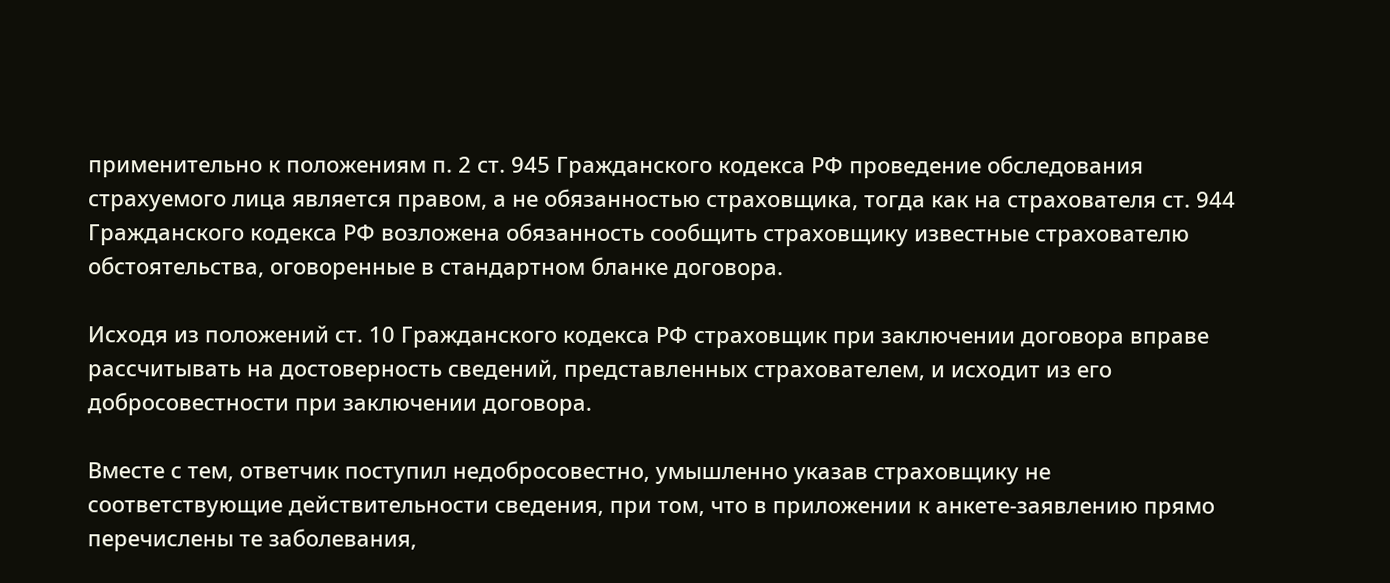применительно к положениям п. 2 ст. 945 Гражданского кодекса РФ проведение обследования страхуемого лица является правом, а не обязанностью страховщика, тогда как на страхователя ст. 944 Гражданского кодекса РФ возложена обязанность сообщить страховщику известные страхователю обстоятельства, оговоренные в стандартном бланке договора.

Исходя из положений ст. 10 Гражданского кодекса РФ страховщик при заключении договора вправе рассчитывать на достоверность сведений, представленных страхователем, и исходит из его добросовестности при заключении договора.

Вместе с тем, ответчик поступил недобросовестно, умышленно указав страховщику не соответствующие действительности сведения, при том, что в приложении к анкете-заявлению прямо перечислены те заболевания,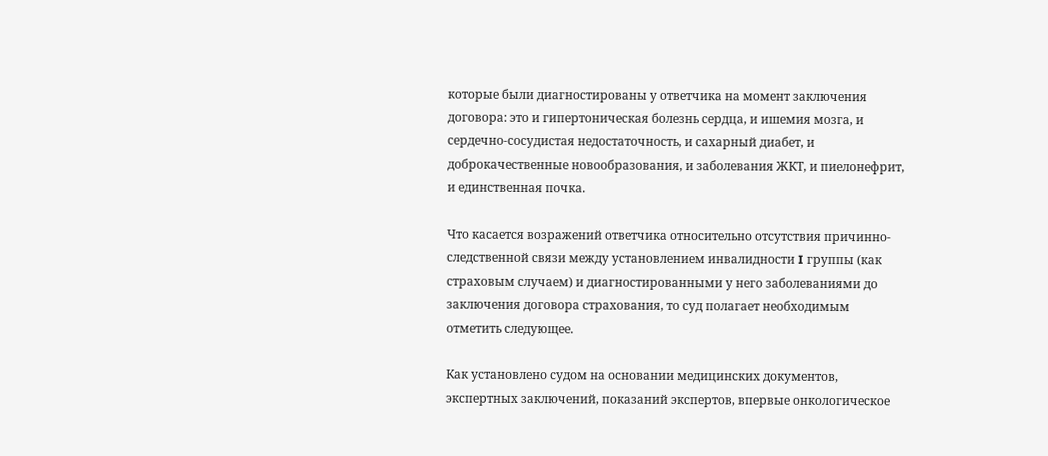которые были диагностированы у ответчика на момент заключения договора: это и гипертоническая болезнь сердца, и ишемия мозга, и сердечно-сосудистая недостаточность, и сахарный диабет, и доброкачественные новообразования, и заболевания ЖКТ, и пиелонефрит, и единственная почка.

Что касается возражений ответчика относительно отсутствия причинно-следственной связи между установлением инвалидности I группы (как страховым случаем) и диагностированными у него заболеваниями до заключения договора страхования, то суд полагает необходимым отметить следующее.

Как установлено судом на основании медицинских документов, экспертных заключений, показаний экспертов, впервые онкологическое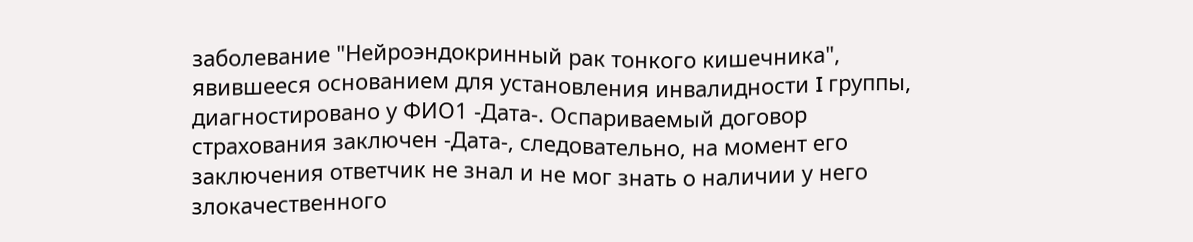заболевание "Нейроэндокринный рак тонкого кишечника", явившееся основанием для установления инвалидности I группы, диагностировано у ФИО1 -Дата-. Оспариваемый договор страхования заключен -Дата-, следовательно, на момент его заключения ответчик не знал и не мог знать о наличии у него злокачественного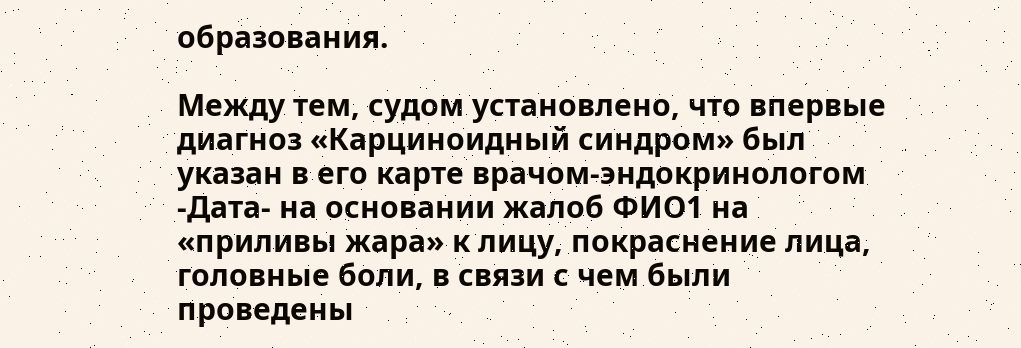образования.

Между тем, судом установлено, что впервые диагноз «Карциноидный синдром» был указан в его карте врачом-эндокринологом -Дата- на основании жалоб ФИО1 на «приливы жара» к лицу, покраснение лица, головные боли, в связи с чем были проведены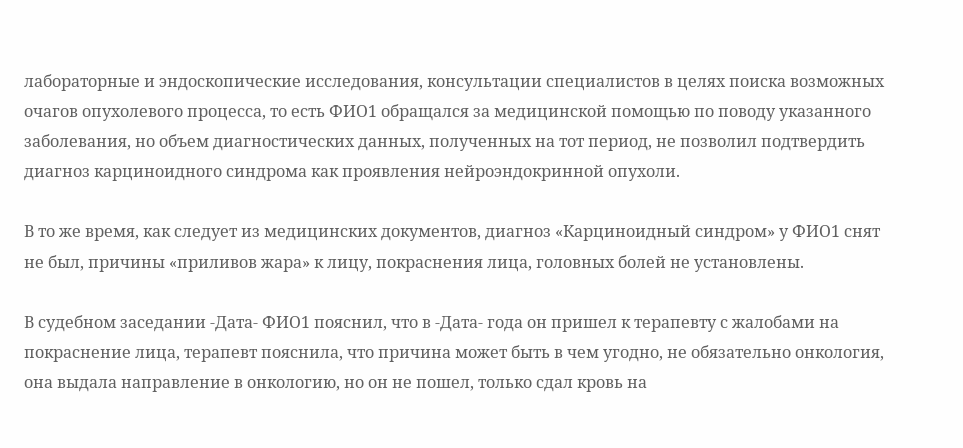лабораторные и эндоскопические исследования, консультации специалистов в целях поиска возможных очагов опухолевого процесса, то есть ФИО1 обращался за медицинской помощью по поводу указанного заболевания, но объем диагностических данных, полученных на тот период, не позволил подтвердить диагноз карциноидного синдрома как проявления нейроэндокринной опухоли.

В то же время, как следует из медицинских документов, диагноз «Карциноидный синдром» у ФИО1 снят не был, причины «приливов жара» к лицу, покраснения лица, головных болей не установлены.

В судебном заседании -Дата- ФИО1 пояснил, что в -Дата- года он пришел к терапевту с жалобами на покраснение лица, терапевт пояснила, что причина может быть в чем угодно, не обязательно онкология, она выдала направление в онкологию, но он не пошел, только сдал кровь на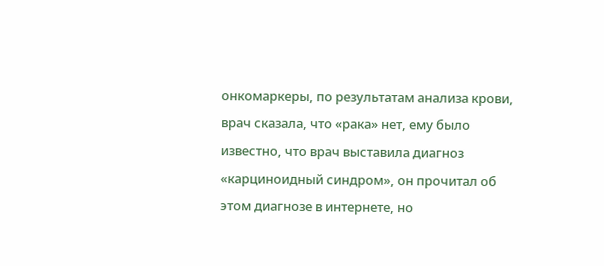онкомаркеры, по результатам анализа крови, врач сказала, что «рака» нет, ему было известно, что врач выставила диагноз «карциноидный синдром», он прочитал об этом диагнозе в интернете, но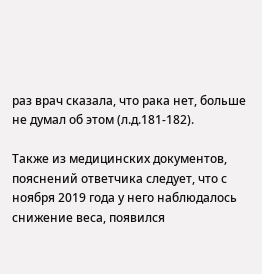раз врач сказала, что рака нет, больше не думал об этом (л.д.181-182).

Также из медицинских документов, пояснений ответчика следует, что с ноября 2019 года у него наблюдалось снижение веса, появился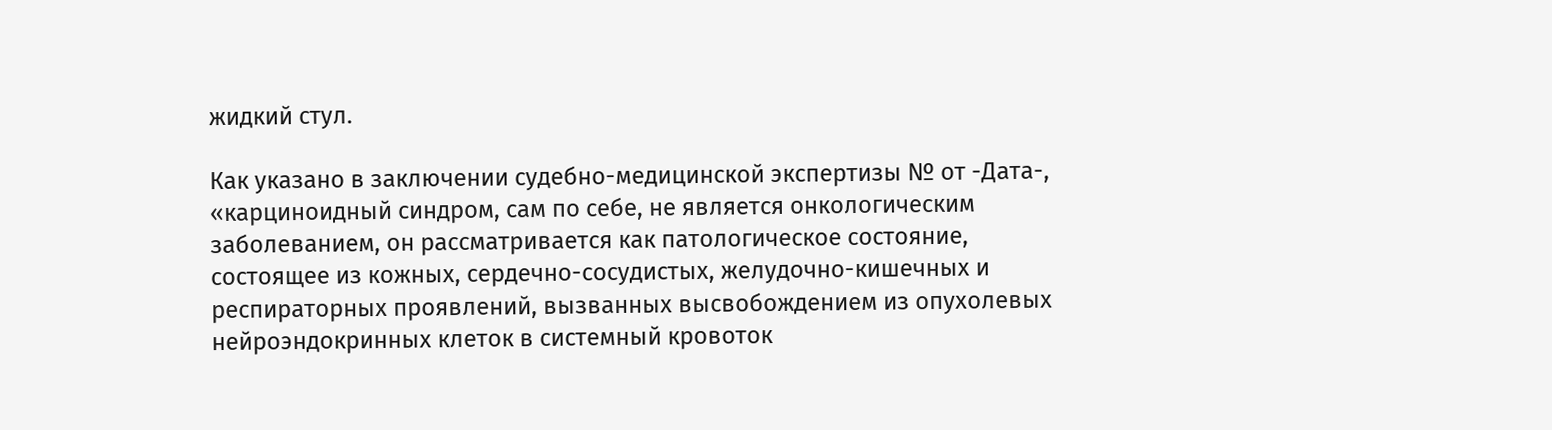жидкий стул.

Как указано в заключении судебно-медицинской экспертизы № от -Дата-, «карциноидный синдром, сам по себе, не является онкологическим заболеванием, он рассматривается как патологическое состояние, состоящее из кожных, сердечно-сосудистых, желудочно-кишечных и респираторных проявлений, вызванных высвобождением из опухолевых нейроэндокринных клеток в системный кровоток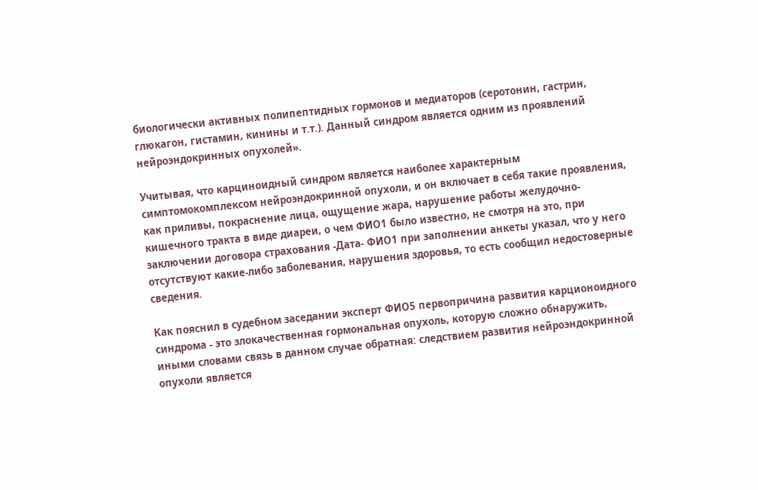биологически активных полипептидных гормонов и медиаторов (серотонин, гастрин, глюкагон, гистамин, кинины и т.т.). Данный синдром является одним из проявлений нейроэндокринных опухолей».

Учитывая, что карциноидный синдром является наиболее характерным симптомокомплексом нейроэндокринной опухоли, и он включает в себя такие проявления, как приливы, покраснение лица, ощущение жара, нарушение работы желудочно-кишечного тракта в виде диареи, о чем ФИО1 было известно, не смотря на это, при заключении договора страхования -Дата- ФИО1 при заполнении анкеты указал, что у него отсутствуют какие-либо заболевания, нарушения здоровья, то есть сообщил недостоверные сведения.

Как пояснил в судебном заседании эксперт ФИО5 первопричина развития карционоидного синдрома - это злокачественная гормональная опухоль, которую сложно обнаружить, иными словами связь в данном случае обратная: следствием развития нейроэндокринной опухоли является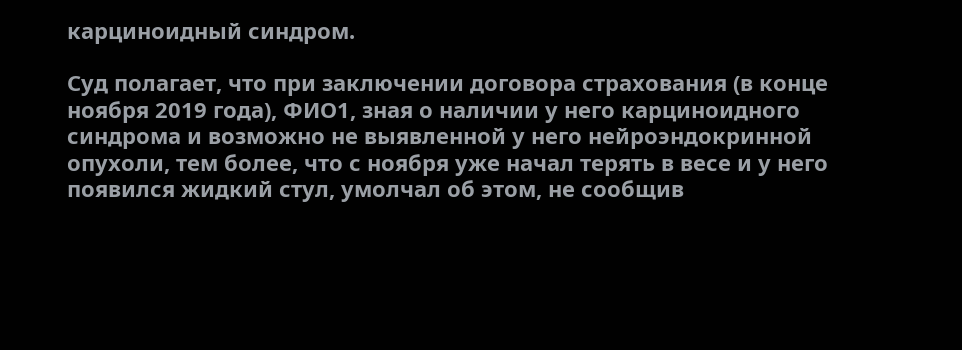карциноидный синдром.

Суд полагает, что при заключении договора страхования (в конце ноября 2019 года), ФИО1, зная о наличии у него карциноидного синдрома и возможно не выявленной у него нейроэндокринной опухоли, тем более, что с ноября уже начал терять в весе и у него появился жидкий стул, умолчал об этом, не сообщив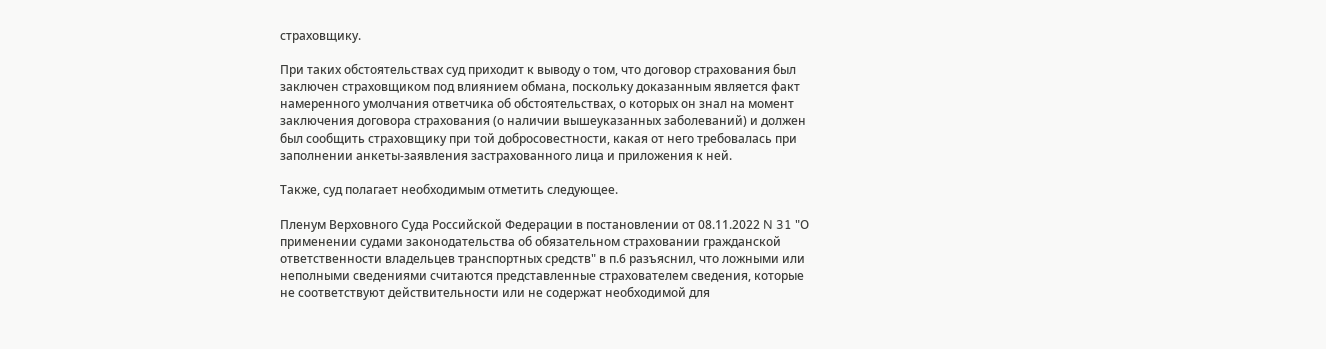страховщику.

При таких обстоятельствах суд приходит к выводу о том, что договор страхования был заключен страховщиком под влиянием обмана, поскольку доказанным является факт намеренного умолчания ответчика об обстоятельствах, о которых он знал на момент заключения договора страхования (о наличии вышеуказанных заболеваний) и должен был сообщить страховщику при той добросовестности, какая от него требовалась при заполнении анкеты-заявления застрахованного лица и приложения к ней.

Также, суд полагает необходимым отметить следующее.

Пленум Верховного Суда Российской Федерации в постановлении от 08.11.2022 N 31 "О применении судами законодательства об обязательном страховании гражданской ответственности владельцев транспортных средств" в п.6 разъяснил, что ложными или неполными сведениями считаются представленные страхователем сведения, которые не соответствуют действительности или не содержат необходимой для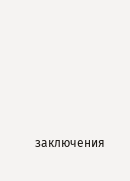заключения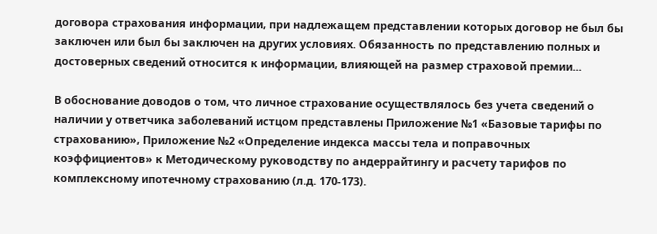договора страхования информации, при надлежащем представлении которых договор не был бы заключен или был бы заключен на других условиях. Обязанность по представлению полных и достоверных сведений относится к информации, влияющей на размер страховой премии...

В обоснование доводов о том, что личное страхование осуществлялось без учета сведений о наличии у ответчика заболеваний истцом представлены Приложение №1 «Базовые тарифы по страхованию», Приложение №2 «Определение индекса массы тела и поправочных коэффициентов» к Методическому руководству по андеррайтингу и расчету тарифов по комплексному ипотечному страхованию (л.д. 170-173).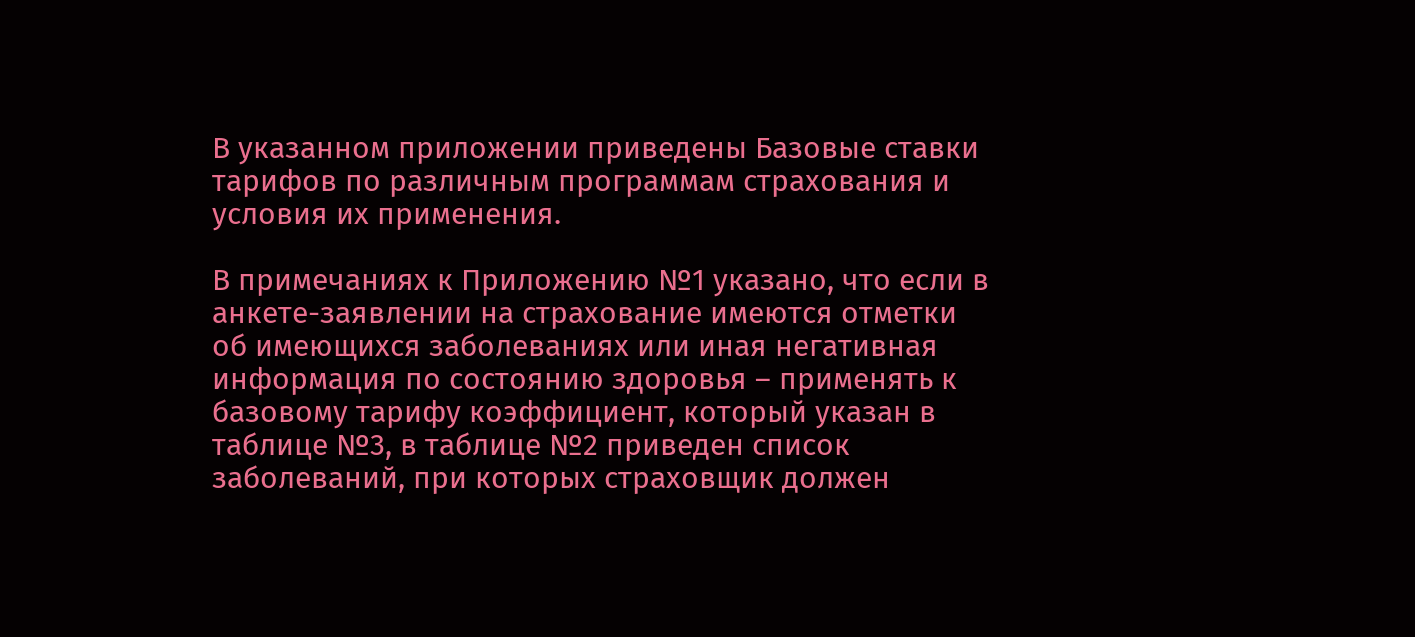В указанном приложении приведены Базовые ставки тарифов по различным программам страхования и условия их применения.

В примечаниях к Приложению №1 указано, что если в анкете-заявлении на страхование имеются отметки об имеющихся заболеваниях или иная негативная информация по состоянию здоровья – применять к базовому тарифу коэффициент, который указан в таблице №3, в таблице №2 приведен список заболеваний, при которых страховщик должен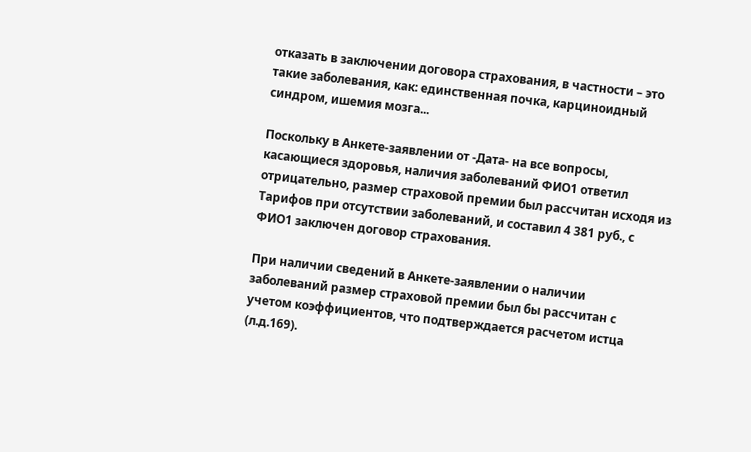отказать в заключении договора страхования, в частности – это такие заболевания, как: единственная почка, карциноидный синдром, ишемия мозга...

Поскольку в Анкете-заявлении от -Дата- на все вопросы, касающиеся здоровья, наличия заболеваний ФИО1 ответил отрицательно, размер страховой премии был рассчитан исходя из Тарифов при отсутствии заболеваний, и составил 4 381 руб., с ФИО1 заключен договор страхования.

При наличии сведений в Анкете-заявлении о наличии заболеваний размер страховой премии был бы рассчитан с учетом коэффициентов, что подтверждается расчетом истца (л.д.169).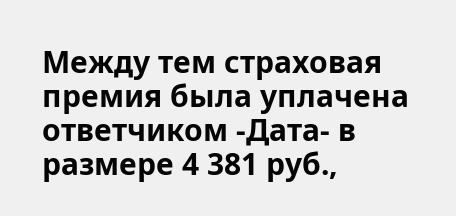Между тем страховая премия была уплачена ответчиком -Дата- в размере 4 381 руб.,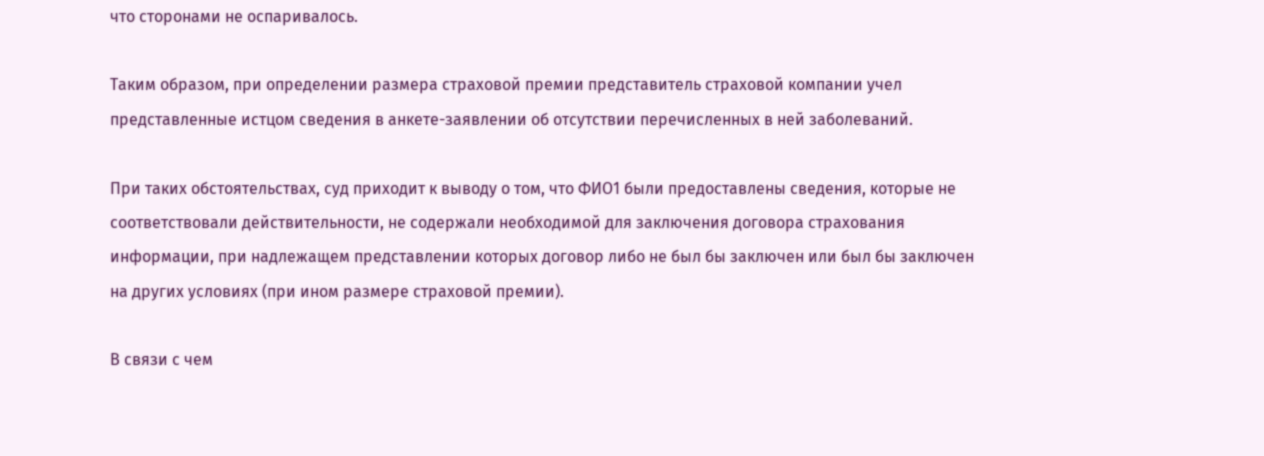что сторонами не оспаривалось.

Таким образом, при определении размера страховой премии представитель страховой компании учел представленные истцом сведения в анкете-заявлении об отсутствии перечисленных в ней заболеваний.

При таких обстоятельствах, суд приходит к выводу о том, что ФИО1 были предоставлены сведения, которые не соответствовали действительности, не содержали необходимой для заключения договора страхования информации, при надлежащем представлении которых договор либо не был бы заключен или был бы заключен на других условиях (при ином размере страховой премии).

В связи с чем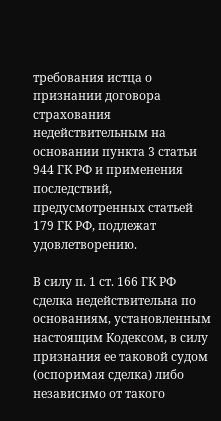требования истца о признании договора страхования недействительным на основании пункта 3 статьи 944 ГК РФ и применения последствий, предусмотренных статьей 179 ГК РФ, подлежат удовлетворению.

В силу п. 1 ст. 166 ГК РФ сделка недействительна по основаниям, установленным настоящим Кодексом, в силу признания ее таковой судом (оспоримая сделка) либо независимо от такого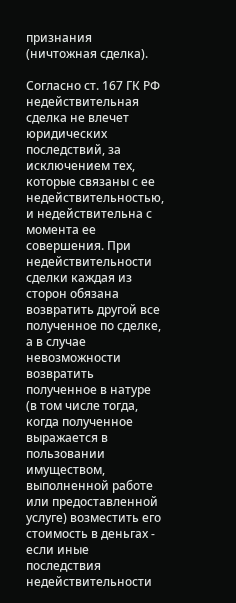признания (ничтожная сделка).

Согласно ст. 167 ГК РФ недействительная сделка не влечет юридических последствий, за исключением тех, которые связаны с ее недействительностью, и недействительна с момента ее совершения. При недействительности сделки каждая из сторон обязана возвратить другой все полученное по сделке, а в случае невозможности возвратить полученное в натуре (в том числе тогда, когда полученное выражается в пользовании имуществом, выполненной работе или предоставленной услуге) возместить его стоимость в деньгах - если иные последствия недействительности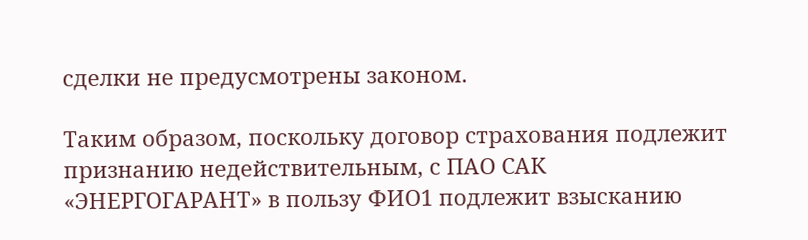сделки не предусмотрены законом.

Таким образом, поскольку договор страхования подлежит признанию недействительным, с ПАО САК «ЭНЕРГОГАРАНТ» в пользу ФИО1 подлежит взысканию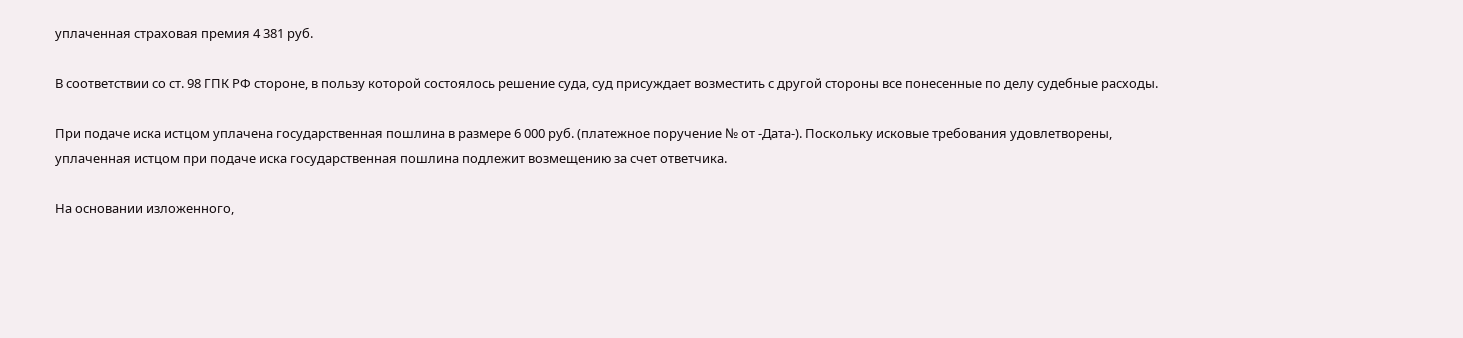уплаченная страховая премия 4 381 руб.

В соответствии со ст. 98 ГПК РФ стороне, в пользу которой состоялось решение суда, суд присуждает возместить с другой стороны все понесенные по делу судебные расходы.

При подаче иска истцом уплачена государственная пошлина в размере 6 000 руб. (платежное поручение № от -Дата-). Поскольку исковые требования удовлетворены, уплаченная истцом при подаче иска государственная пошлина подлежит возмещению за счет ответчика.

На основании изложенного,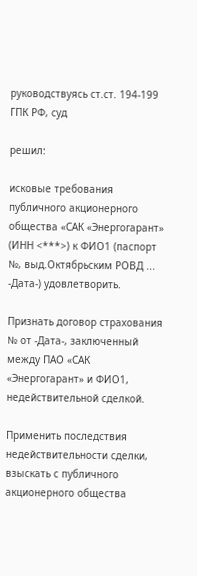руководствуясь ст.ст. 194-199 ГПК РФ, суд

решил:

исковые требования публичного акционерного общества «САК «Энергогарант» (ИНН <***>) к ФИО1 (паспорт №, выд.Октябрьским РОВД ... -Дата-) удовлетворить.

Признать договор страхования № от -Дата-, заключенный между ПАО «САК «Энергогарант» и ФИО1, недействительной сделкой.

Применить последствия недействительности сделки, взыскать с публичного акционерного общества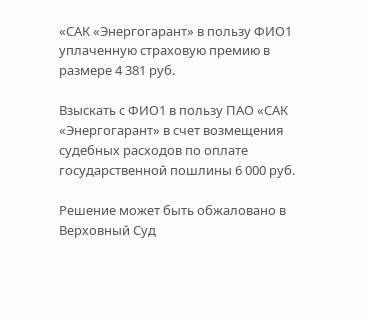«САК «Энергогарант» в пользу ФИО1 уплаченную страховую премию в размере 4 381 руб.

Взыскать с ФИО1 в пользу ПАО «САК «Энергогарант» в счет возмещения судебных расходов по оплате государственной пошлины 6 000 руб.

Решение может быть обжаловано в Верховный Суд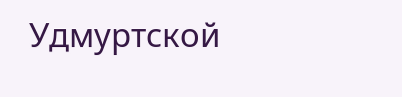Удмуртской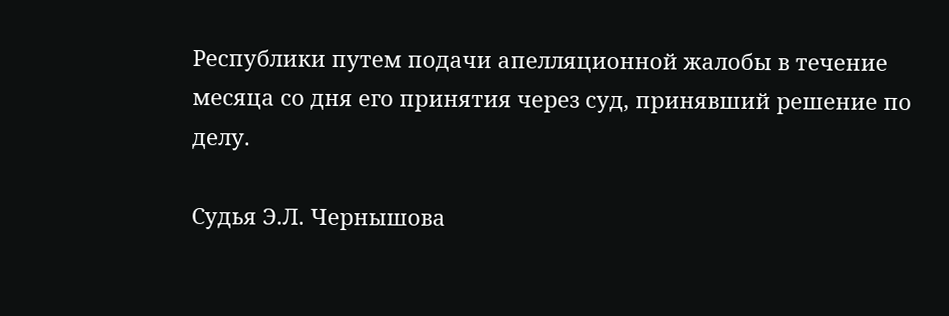Республики путем подачи апелляционной жалобы в течение месяца со дня его принятия через суд, принявший решение по делу.

Судья Э.Л. Чернышова